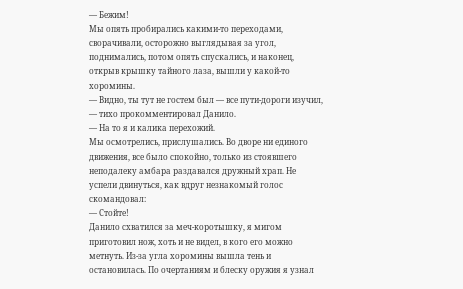— Бежим!
Мы опять пробирались какими-то переходами, сворачивали, осторожно выглядывая за угол, поднимались, потом опять спускались, и наконец, открыв крышку тайного лаза, вышли у какой-то хоромины.
— Видно, ты тут не гостем был — все пути-дороги изучил, — тихо прокомментировал Данило.
— На то я и калика перехожий.
Мы осмотрелись, прислушались. Во дворе ни единого движения, все было спокойно, только из стоявшего неподалеку амбара раздавался дружный храп. Не успели двинуться, как вдруг незнакомый голос скомандовал:
— Стойте!
Данило схватился за меч-коротышку, я мигом приготовил нож, хоть и не видел, в кого его можно метнуть. Из-за угла хоромины вышла тень и остановилась. По очертаниям и блеску оружия я узнал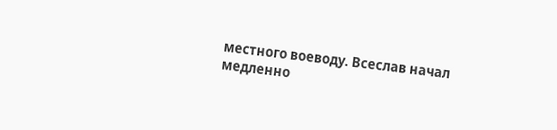местного воеводу. Всеслав начал медленно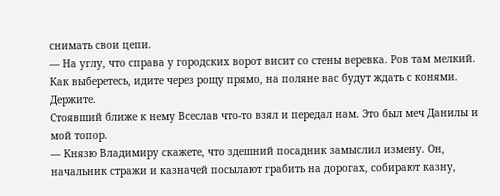снимать свои цепи.
— На углу, что справа у городских ворот висит со стены веревка. Ров там мелкий. Как выберетесь, идите через рощу прямо, на поляне вас будут ждать с конями. Держите.
Стоявший ближе к нему Всеслав что-то взял и передал нам. Это был меч Данилы и мой топор.
— Князю Владимиру скажете, что здешний посадник замыслил измену. Он, начальник стражи и казначей посылают грабить на дорогах, собирают казну,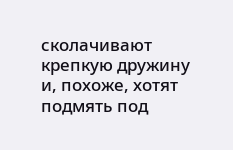сколачивают крепкую дружину и, похоже, хотят подмять под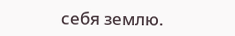себя землю.